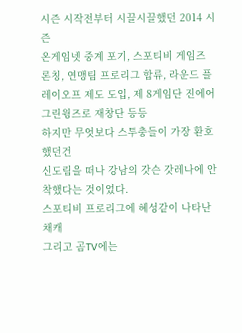시즌 시작전부터 시끌시끌했던 2014 시즌
온게임넷 중계 포기, 스포티비 게임즈 론칭, 연맹팀 프로리그 합류, 라운드 플레이오프 제도 도입, 제 8게임단 진에어 그린윙즈로 재창단 등등
하지만 무엇보다 스투충들이 가장 환호했던건
신도림을 떠나 강남의 갓슨 갓레나에 안착했다는 것이었다.
스포티비 프로리그에 혜성같이 나타난 채캐
그리고 곰TV에는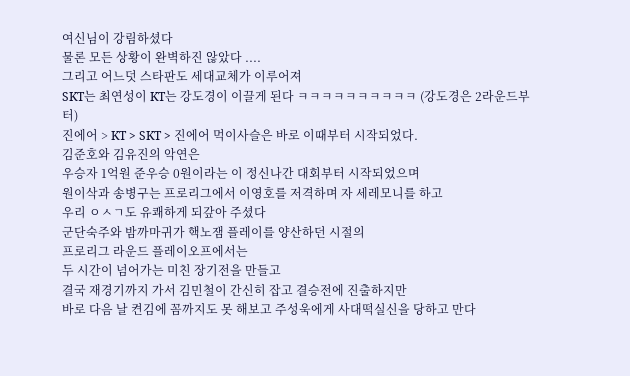여신님이 강림하셨다
물론 모든 상황이 완벽하진 않았다 ....
그리고 어느덧 스타판도 세대교체가 이루어져
SKT는 최연성이 KT는 강도경이 이끌게 된다 ㅋㅋㅋㅋㅋㅋㅋㅋㅋㅋ (강도경은 2라운드부터)
진에어 > KT > SKT > 진에어 먹이사슬은 바로 이때부터 시작되었다.
김준호와 김유진의 악연은
우승자 1억원 준우승 0원이라는 이 정신나간 대회부터 시작되었으며
원이삭과 송병구는 프로리그에서 이영호를 저격하며 자 세레모니를 하고
우리 ㅇㅅㄱ도 유쾌하게 되갚아 주셨다
군단숙주와 밤까마귀가 핵노잼 플레이를 양산하던 시절의
프로리그 라운드 플레이오프에서는
두 시간이 넘어가는 미친 장기전을 만들고
결국 재경기까지 가서 김민철이 간신히 잡고 결승전에 진출하지만
바로 다음 날 켠김에 꼼까지도 못 해보고 주성욱에게 사대떡실신을 당하고 만다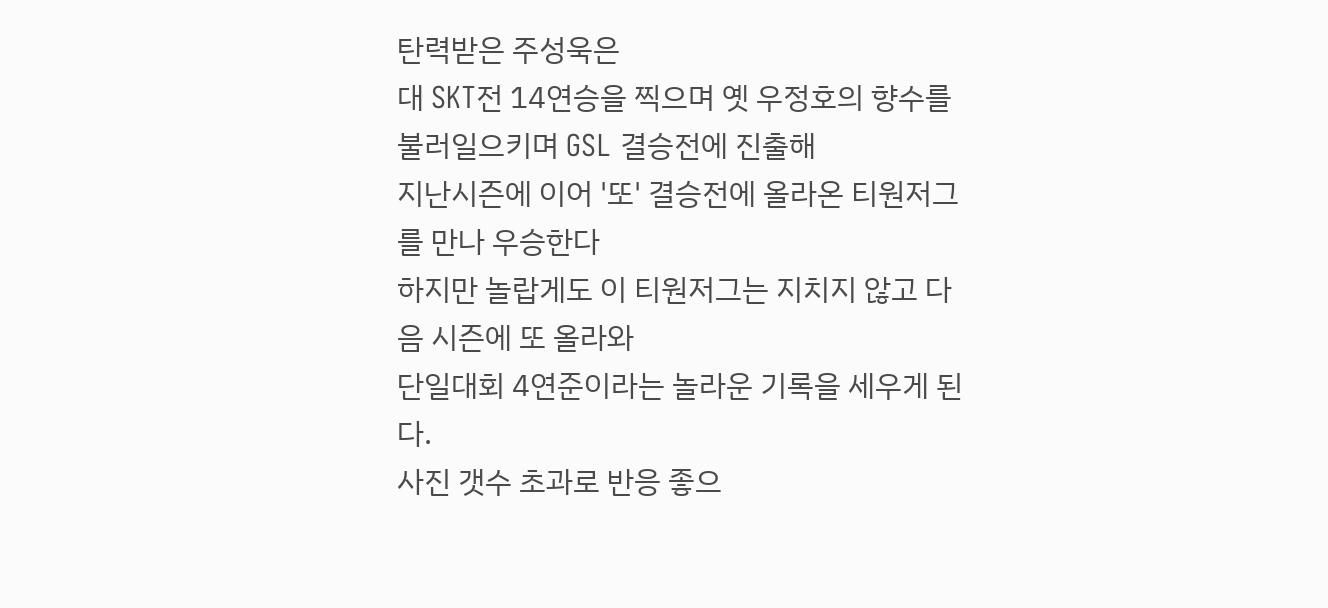탄력받은 주성욱은
대 SKT전 14연승을 찍으며 옛 우정호의 향수를 불러일으키며 GSL 결승전에 진출해
지난시즌에 이어 '또' 결승전에 올라온 티원저그를 만나 우승한다
하지만 놀랍게도 이 티원저그는 지치지 않고 다음 시즌에 또 올라와
단일대회 4연준이라는 놀라운 기록을 세우게 된다.
사진 갯수 초과로 반응 좋으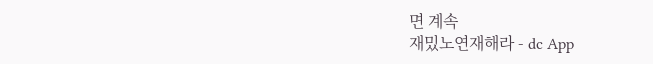면 계속
재밌노연재해라 - dc App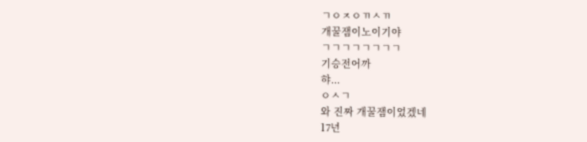ㄱㅇㅈㅇㄲㅅㄲ
개꿀잼이노이기야
ㄱㄱㄱㄱㄱㄱㄱㄱ
기승전어까
햐...
ㅇㅅㄱ
와 진짜 개꿀잼이었겠네
17년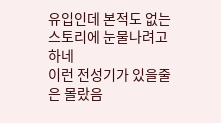유입인데 본적도 없는 스토리에 눈물나려고 하네
이런 전성기가 있을줄은 몰랐음